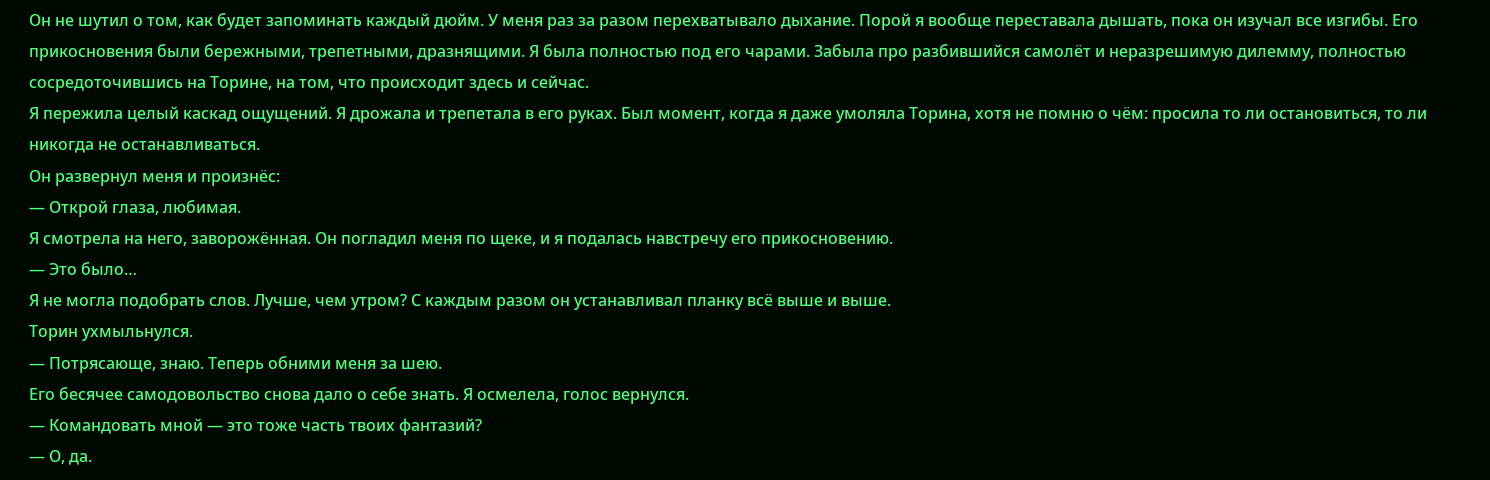Он не шутил о том, как будет запоминать каждый дюйм. У меня раз за разом перехватывало дыхание. Порой я вообще переставала дышать, пока он изучал все изгибы. Его прикосновения были бережными, трепетными, дразнящими. Я была полностью под его чарами. Забыла про разбившийся самолёт и неразрешимую дилемму, полностью сосредоточившись на Торине, на том, что происходит здесь и сейчас.
Я пережила целый каскад ощущений. Я дрожала и трепетала в его руках. Был момент, когда я даже умоляла Торина, хотя не помню о чём: просила то ли остановиться, то ли никогда не останавливаться.
Он развернул меня и произнёс:
— Открой глаза, любимая.
Я смотрела на него, заворожённая. Он погладил меня по щеке, и я подалась навстречу его прикосновению.
— Это было…
Я не могла подобрать слов. Лучше, чем утром? С каждым разом он устанавливал планку всё выше и выше.
Торин ухмыльнулся.
— Потрясающе, знаю. Теперь обними меня за шею.
Его бесячее самодовольство снова дало о себе знать. Я осмелела, голос вернулся.
— Командовать мной — это тоже часть твоих фантазий?
— О, да.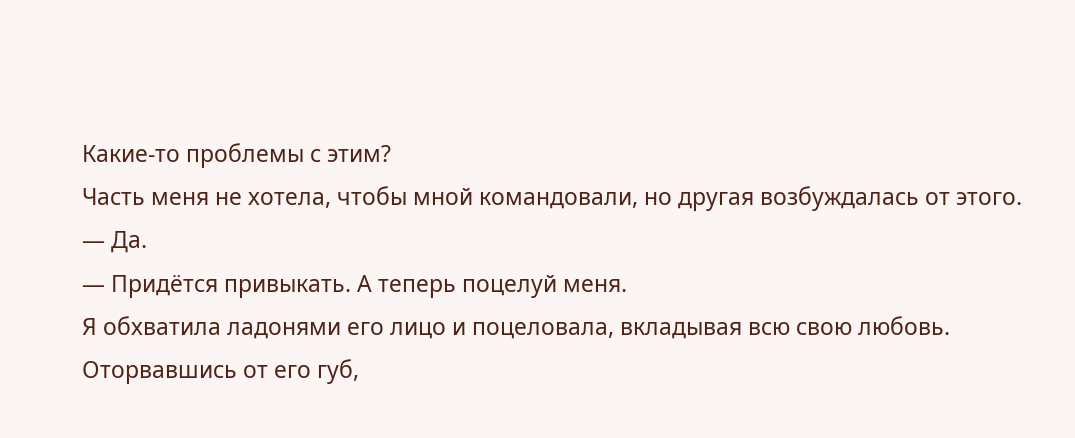Какие-то проблемы с этим?
Часть меня не хотела, чтобы мной командовали, но другая возбуждалась от этого.
— Да.
— Придётся привыкать. А теперь поцелуй меня.
Я обхватила ладонями его лицо и поцеловала, вкладывая всю свою любовь. Оторвавшись от его губ,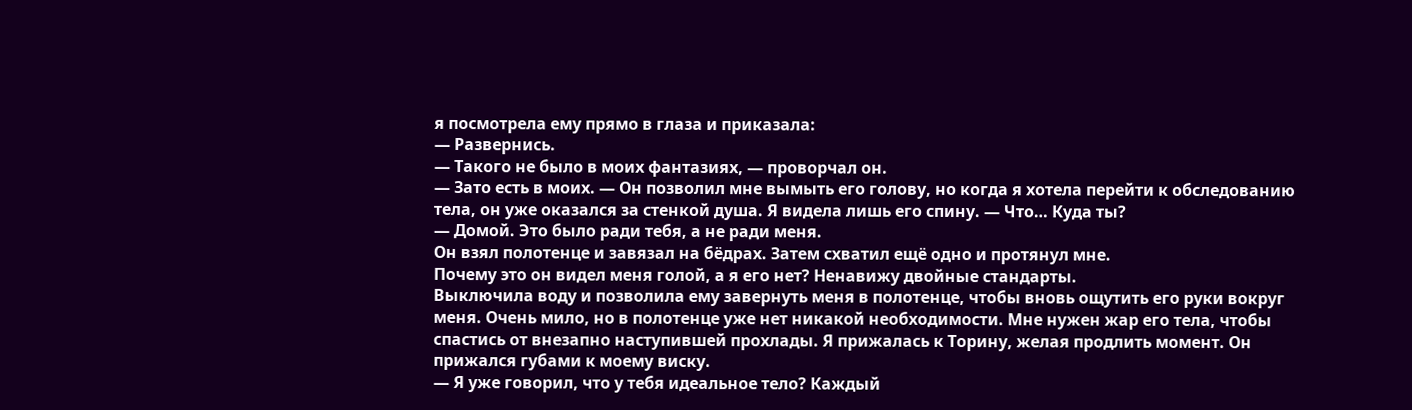я посмотрела ему прямо в глаза и приказала:
— Развернись.
— Такого не было в моих фантазиях, — проворчал он.
— Зато есть в моих. — Он позволил мне вымыть его голову, но когда я хотела перейти к обследованию тела, он уже оказался за стенкой душа. Я видела лишь его спину. — Что… Куда ты?
— Домой. Это было ради тебя, а не ради меня.
Он взял полотенце и завязал на бёдрах. Затем схватил ещё одно и протянул мне.
Почему это он видел меня голой, а я его нет? Ненавижу двойные стандарты.
Выключила воду и позволила ему завернуть меня в полотенце, чтобы вновь ощутить его руки вокруг меня. Очень мило, но в полотенце уже нет никакой необходимости. Мне нужен жар его тела, чтобы спастись от внезапно наступившей прохлады. Я прижалась к Торину, желая продлить момент. Он прижался губами к моему виску.
— Я уже говорил, что у тебя идеальное тело? Каждый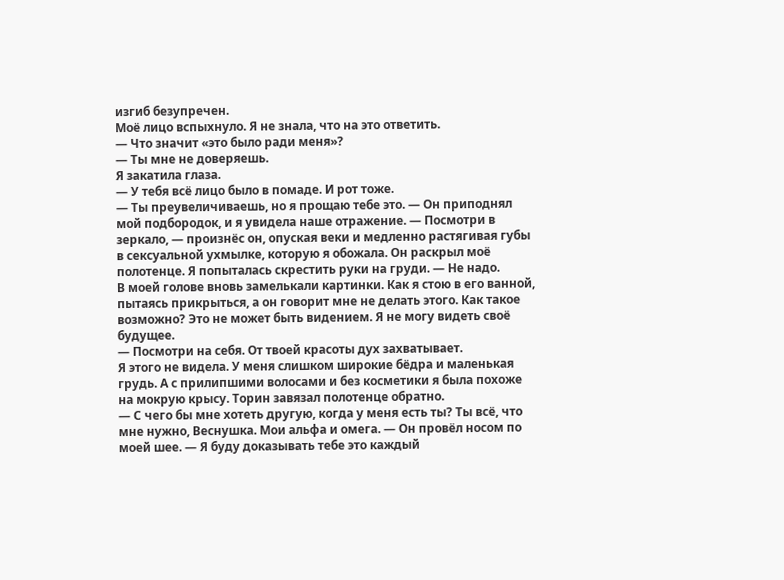изгиб безупречен.
Моё лицо вспыхнуло. Я не знала, что на это ответить.
— Что значит «это было ради меня»?
— Ты мне не доверяешь.
Я закатила глаза.
— У тебя всё лицо было в помаде. И рот тоже.
— Ты преувеличиваешь, но я прощаю тебе это. — Он приподнял мой подбородок, и я увидела наше отражение. — Посмотри в зеркало, — произнёс он, опуская веки и медленно растягивая губы в сексуальной ухмылке, которую я обожала. Он раскрыл моё полотенце. Я попыталась скрестить руки на груди. — Не надо.
В моей голове вновь замелькали картинки. Как я стою в его ванной, пытаясь прикрыться, а он говорит мне не делать этого. Как такое возможно? Это не может быть видением. Я не могу видеть своё будущее.
— Посмотри на себя. От твоей красоты дух захватывает.
Я этого не видела. У меня слишком широкие бёдра и маленькая грудь. А с прилипшими волосами и без косметики я была похоже на мокрую крысу. Торин завязал полотенце обратно.
— С чего бы мне хотеть другую, когда у меня есть ты? Ты всё, что мне нужно, Веснушка. Мои альфа и омега. — Он провёл носом по моей шее. — Я буду доказывать тебе это каждый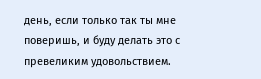день, если только так ты мне поверишь, и буду делать это с превеликим удовольствием.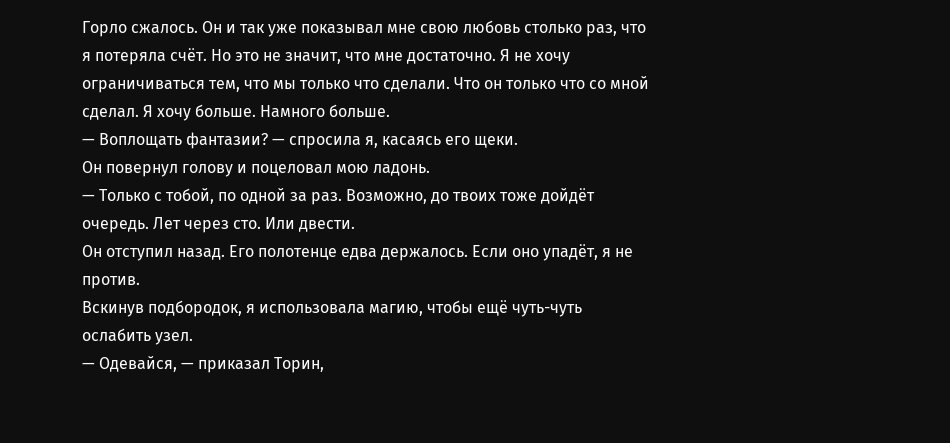Горло сжалось. Он и так уже показывал мне свою любовь столько раз, что я потеряла счёт. Но это не значит, что мне достаточно. Я не хочу ограничиваться тем, что мы только что сделали. Что он только что со мной сделал. Я хочу больше. Намного больше.
— Воплощать фантазии? — спросила я, касаясь его щеки.
Он повернул голову и поцеловал мою ладонь.
— Только с тобой, по одной за раз. Возможно, до твоих тоже дойдёт очередь. Лет через сто. Или двести.
Он отступил назад. Его полотенце едва держалось. Если оно упадёт, я не против.
Вскинув подбородок, я использовала магию, чтобы ещё чуть-чуть ослабить узел.
— Одевайся, — приказал Торин,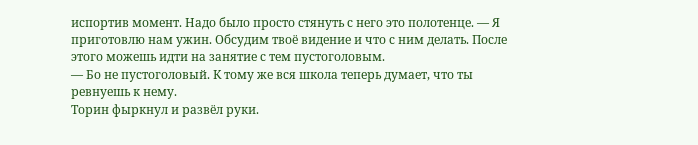испортив момент. Надо было просто стянуть с него это полотенце. — Я приготовлю нам ужин. Обсудим твоё видение и что с ним делать. После этого можешь идти на занятие с тем пустоголовым.
— Бо не пустоголовый. К тому же вся школа теперь думает, что ты ревнуешь к нему.
Торин фыркнул и развёл руки.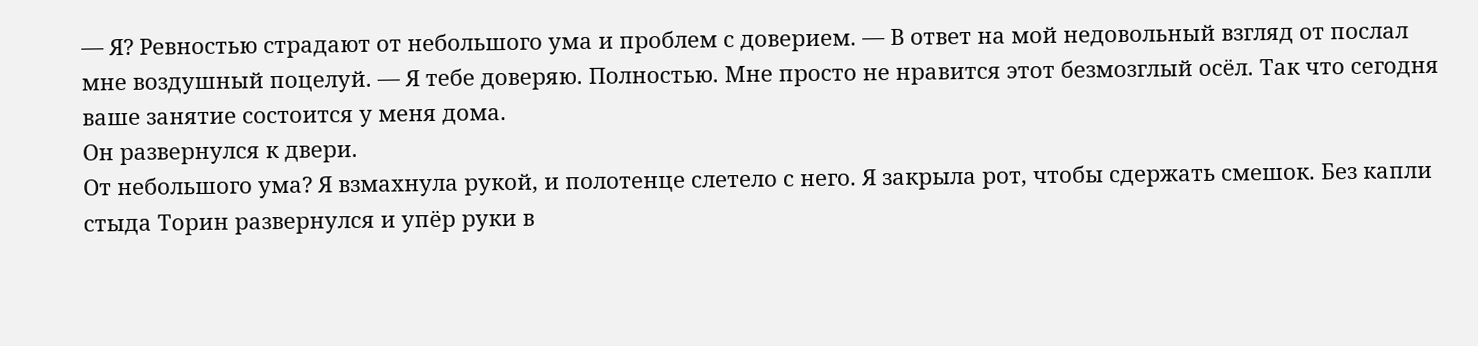— Я? Ревностью страдают от небольшого ума и проблем с доверием. — В ответ на мой недовольный взгляд от послал мне воздушный поцелуй. — Я тебе доверяю. Полностью. Мне просто не нравится этот безмозглый осёл. Так что сегодня ваше занятие состоится у меня дома.
Он развернулся к двери.
От небольшого ума? Я взмахнула рукой, и полотенце слетело с него. Я закрыла рот, чтобы сдержать смешок. Без капли стыда Торин развернулся и упёр руки в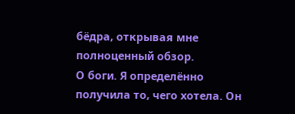бёдра, открывая мне полноценный обзор.
О боги. Я определённо получила то, чего хотела. Он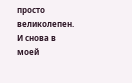просто великолепен.
И снова в моей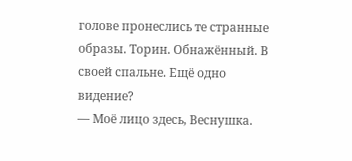голове пронеслись те странные образы. Торин. Обнажённый. В своей спальне. Ещё одно видение?
— Моё лицо здесь, Веснушка.